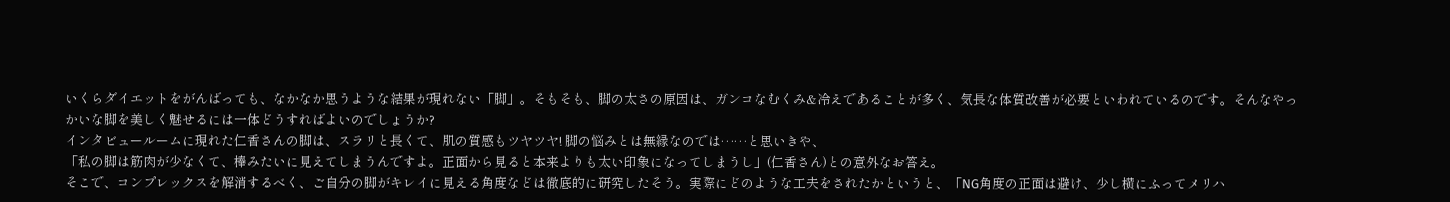いくらダイエットをがんばっても、なかなか思うような結果が現れない「脚」。そもそも、脚の太さの原因は、ガンコなむくみ&冷えであることが多く、気長な体質改善が必要といわれているのです。そんなやっかいな脚を美しく魅せるには一体どうすればよいのでしょうか?
インタビュールームに現れた仁香さんの脚は、スラリと長くて、肌の質感もツヤツヤ! 脚の悩みとは無縁なのでは……と思いきや、
「私の脚は筋肉が少なくて、棒みたいに見えてしまうんですよ。正面から見ると本来よりも太い印象になってしまうし」(仁香さん)との意外なお答え。
そこで、コンプレックスを解消するべく、ご自分の脚がキレイに見える角度などは徹底的に研究したそう。実際にどのような工夫をされたかというと、「NG角度の正面は避け、少し横にふってメリハ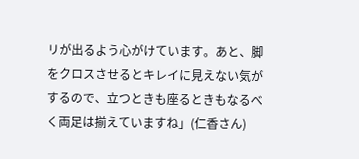リが出るよう心がけています。あと、脚をクロスさせるとキレイに見えない気がするので、立つときも座るときもなるべく両足は揃えていますね」(仁香さん)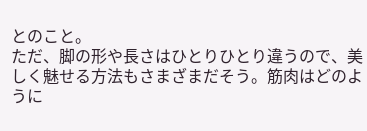とのこと。
ただ、脚の形や長さはひとりひとり違うので、美しく魅せる方法もさまざまだそう。筋肉はどのように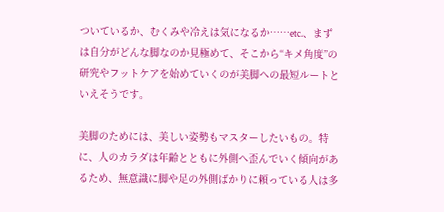ついているか、むくみや冷えは気になるか……etc.、まずは自分がどんな脚なのか見極めて、そこから“キメ角度”の研究やフットケアを始めていくのが美脚への最短ルートといえそうです。

美脚のためには、美しい姿勢もマスターしたいもの。特に、人のカラダは年齢とともに外側へ歪んでいく傾向があるため、無意識に脚や足の外側ばかりに頼っている人は多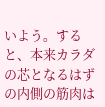いよう。すると、本来カラダの芯となるはずの内側の筋肉は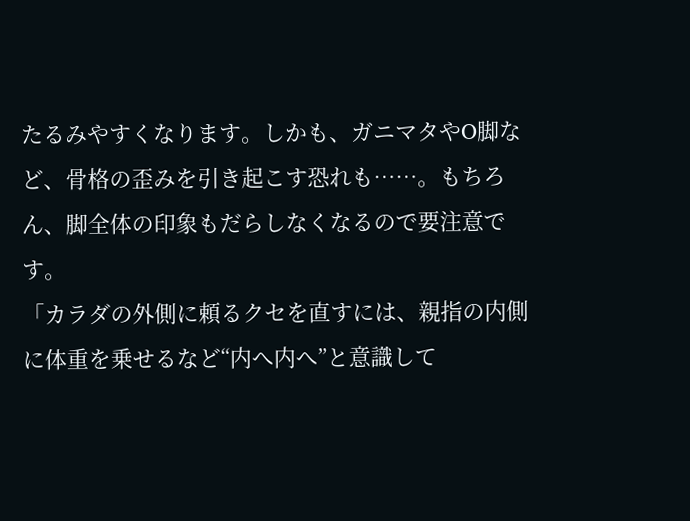たるみやすくなります。しかも、ガニマタやO脚など、骨格の歪みを引き起こす恐れも……。もちろん、脚全体の印象もだらしなくなるので要注意です。
「カラダの外側に頼るクセを直すには、親指の内側に体重を乗せるなど“内へ内へ”と意識して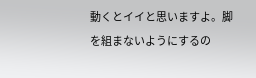動くとイイと思いますよ。脚を組まないようにするの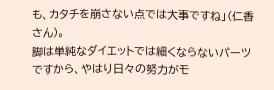も、カタチを崩さない点では大事ですね」(仁香さん)。
脚は単純なダイエットでは細くならないパーツですから、やはり日々の努力がモ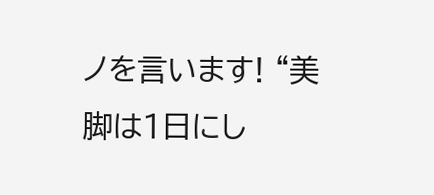ノを言います! “美脚は1日にし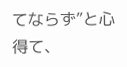てならず”と心得て、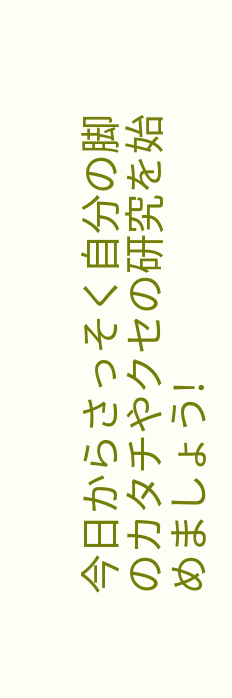今日からさっそく自分の脚のカタチやクセの研究を始めましょう!